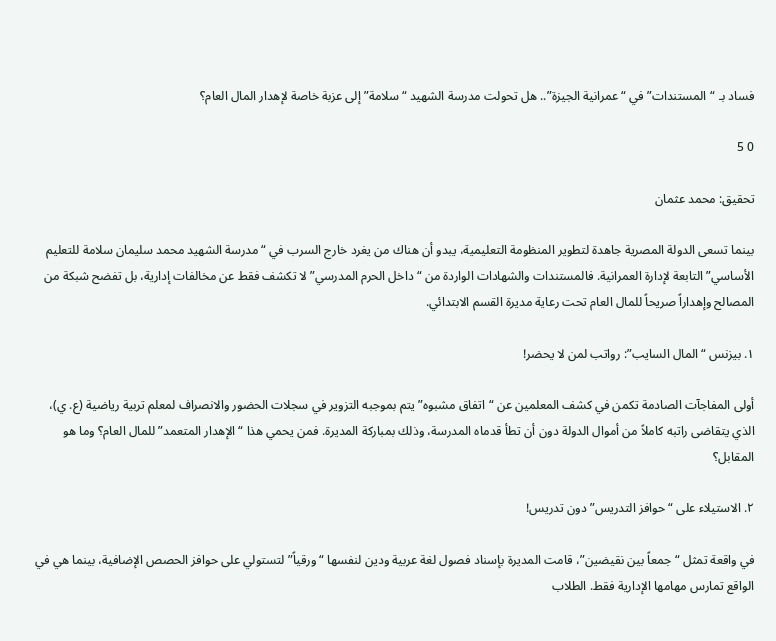فساد بـ “المستندات” في “عمرانية الجيزة”.. هل تحولت مدرسة الشهيد “سلامة” إلى عزبة خاصة لإهدار المال العام؟

0 5

تحقيق: محمد عثمان

بينما تسعى الدولة المصرية جاهدة لتطوير المنظومة التعليمية، يبدو أن هناك من يغرد خارج السرب في “مدرسة الشهيد محمد سليمان سلامة للتعليم الأساسي” التابعة لإدارة العمرانية. فالمستندات والشهادات الواردة من “داخل الحرم المدرسي” لا تكشف فقط عن مخالفات إدارية، بل تفضح شبكة من المصالح وإهداراً صريحاً للمال العام تحت رعاية مديرة القسم الابتدائي.

١. بيزنس “المال السايب”: رواتب لمن لا يحضر!

أولى المفاجآت الصادمة تكمن في كشف المعلمين عن “اتفاق مشبوه” يتم بموجبه التزوير في سجلات الحضور والانصراف لمعلم تربية رياضية (ع. ي)، الذي يتقاضى راتبه كاملاً من أموال الدولة دون أن تطأ قدماه المدرسة، وذلك بمباركة المديرة. فمن يحمي هذا “الإهدار المتعمد” للمال العام؟ وما هو المقابل؟

٢. الاستيلاء على “حوافز التدريس” دون تدريس!

في واقعة تمثل “جمعاً بين نقيضين”، قامت المديرة بإسناد فصول لغة عربية ودين لنفسها “ورقياً” لتستولي على حوافز الحصص الإضافية، بينما هي في الواقع تمارس مهامها الإدارية فقط. الطلاب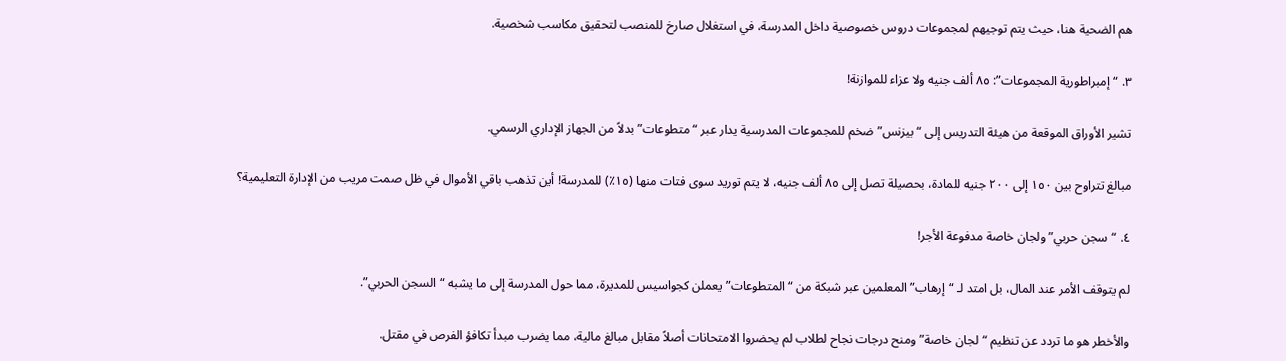هم الضحية هنا، حيث يتم توجيهم لمجموعات دروس خصوصية داخل المدرسة، في استغلال صارخ للمنصب لتحقيق مكاسب شخصية.

٣. “إمبراطورية المجموعات”: ٨٥ ألف جنيه ولا عزاء للموازنة!

تشير الأوراق الموقعة من هيئة التدريس إلى “بيزنس” ضخم للمجموعات المدرسية يدار عبر “متطوعات” بدلاً من الجهاز الإداري الرسمي.

مبالغ تتراوح بين ١٥٠ إلى ٢٠٠ جنيه للمادة، بحصيلة تصل إلى ٨٥ ألف جنيه، لا يتم توريد سوى فتات منها (١٥٪) للمدرسة! أين تذهب باقي الأموال في ظل صمت مريب من الإدارة التعليمية؟

٤. “سجن حربي” ولجان خاصة مدفوعة الأجر!

لم يتوقف الأمر عند المال، بل امتد لـ “إرهاب” المعلمين عبر شبكة من “المتطوعات” يعملن كجواسيس للمديرة، مما حول المدرسة إلى ما يشبه “السجن الحربي”.

والأخطر هو ما تردد عن تنظيم “لجان خاصة” ومنح درجات نجاح لطلاب لم يحضروا الامتحانات أصلاً مقابل مبالغ مالية، مما يضرب مبدأ تكافؤ الفرص في مقتل.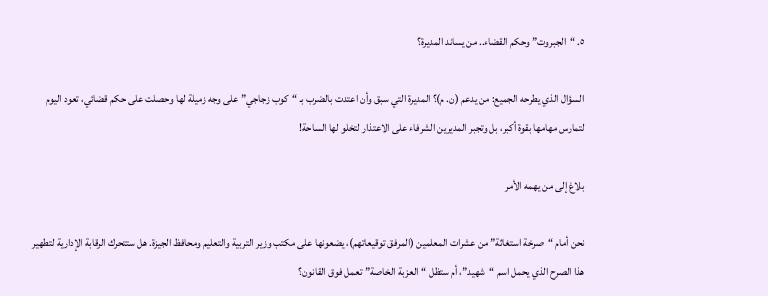٥. “الجبروت” وحكم القضاء.. من يساند المديرة؟

السؤال الذي يطرحه الجميع: من يدعم (ن. م)؟ المديرة التي سبق وأن اعتدت بالضرب بـ “كوب زجاجي” على وجه زميلة لها وحصلت على حكم قضائي، تعود اليوم لتمارس مهامها بقوة أكبر، بل وتجبر المديرين الشرفاء على الاعتذار لتخلو لها الساحة!

بلاغ إلى من يهمه الأمر

نحن أمام “صرخة استغاثة” من عشرات المعلمين (المرفق توقيعاتهم)، يضعونها على مكتب وزير التربية والتعليم ومحافظ الجيزة. هل ستتحرك الرقابة الإدارية لتطهير هذا الصرح الذي يحمل اسم “شهيد”، أم ستظل “العزبة الخاصة” تعمل فوق القانون؟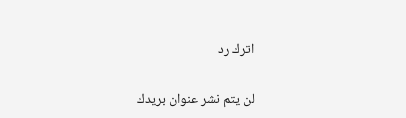اترك رد

لن يتم نشر عنوان بريدك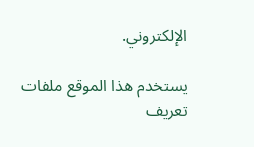الإلكتروني.

يستخدم هذا الموقع ملفات تعريف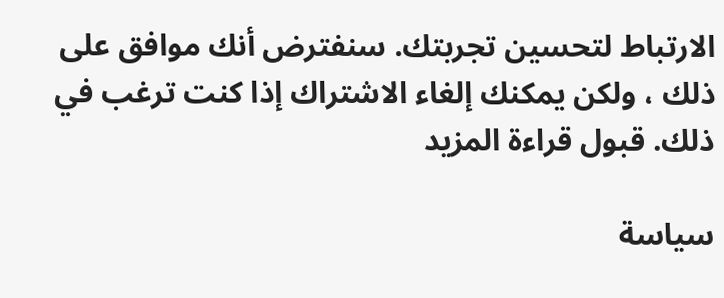الارتباط لتحسين تجربتك. سنفترض أنك موافق على ذلك ، ولكن يمكنك إلغاء الاشتراك إذا كنت ترغب في ذلك. قبول قراءة المزيد

سياسة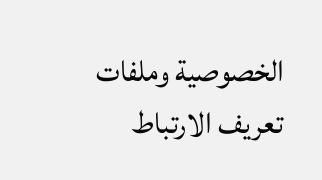الخصوصية وملفات تعريف الارتباط